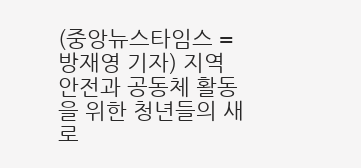(중앙뉴스타임스 = 방재영 기자) 지역 안전과 공동체 활동을 위한 청년들의 새로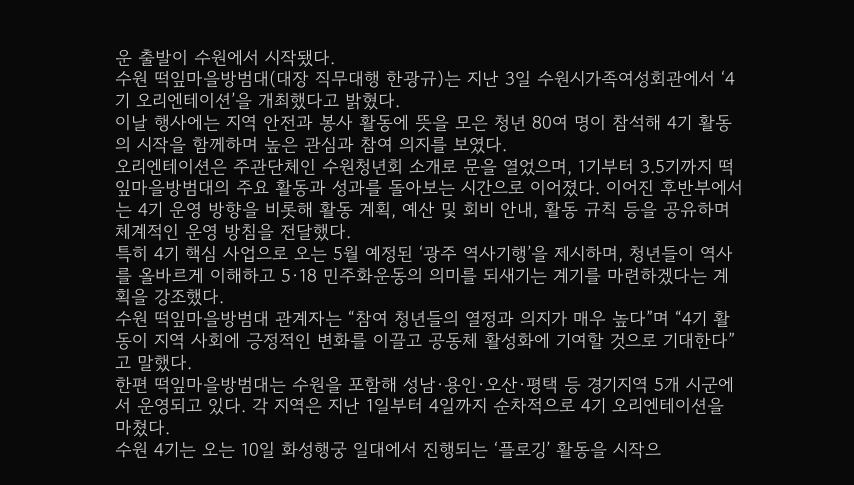운 출발이 수원에서 시작됐다.
수원 떡잎마을방범대(대장 직무대행 한광규)는 지난 3일 수원시가족여성회관에서 ‘4기 오리엔테이션’을 개최했다고 밝혔다.
이날 행사에는 지역 안전과 봉사 활동에 뜻을 모은 청년 80여 명이 참석해 4기 활동의 시작을 함께하며 높은 관심과 참여 의지를 보였다.
오리엔테이션은 주관단체인 수원청년회 소개로 문을 열었으며, 1기부터 3.5기까지 떡잎마을방범대의 주요 활동과 성과를 돌아보는 시간으로 이어졌다. 이어진 후반부에서는 4기 운영 방향을 비롯해 활동 계획, 예산 및 회비 안내, 활동 규칙 등을 공유하며 체계적인 운영 방침을 전달했다.
특히 4기 핵심 사업으로 오는 5월 예정된 ‘광주 역사기행’을 제시하며, 청년들이 역사를 올바르게 이해하고 5·18 민주화운동의 의미를 되새기는 계기를 마련하겠다는 계획을 강조했다.
수원 떡잎마을방범대 관계자는 “참여 청년들의 열정과 의지가 매우 높다”며 “4기 활동이 지역 사회에 긍정적인 변화를 이끌고 공동체 활성화에 기여할 것으로 기대한다”고 말했다.
한편 떡잎마을방범대는 수원을 포함해 성남·용인·오산·평택 등 경기지역 5개 시군에서 운영되고 있다. 각 지역은 지난 1일부터 4일까지 순차적으로 4기 오리엔테이션을 마쳤다.
수원 4기는 오는 10일 화성행궁 일대에서 진행되는 ‘플로깅’ 활동을 시작으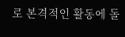로 본격적인 활동에 돌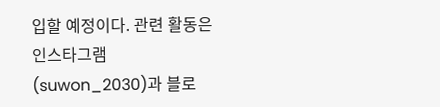입할 예정이다. 관련 활동은 인스타그램(suwon_2030)과 블로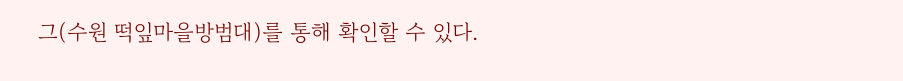그(수원 떡잎마을방범대)를 통해 확인할 수 있다.